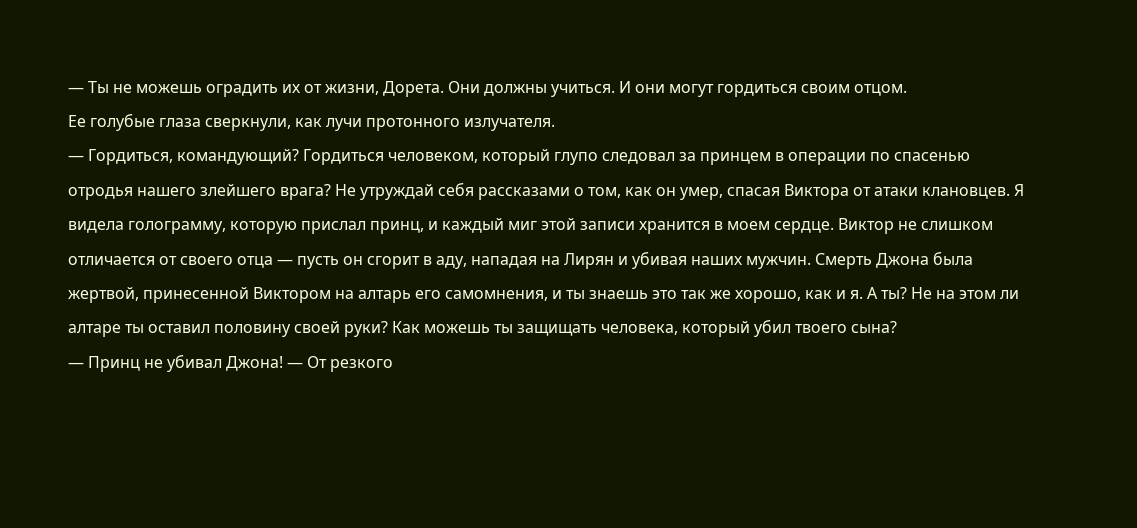— Ты не можешь оградить их от жизни, Дорета. Они должны учиться. И они могут гордиться своим отцом.
Ее голубые глаза сверкнули, как лучи протонного излучателя.
— Гордиться, командующий? Гордиться человеком, который глупо следовал за принцем в операции по спасенью отродья нашего злейшего врага? Не утруждай себя рассказами о том, как он умер, спасая Виктора от атаки клановцев. Я видела голограмму, которую прислал принц, и каждый миг этой записи хранится в моем сердце. Виктор не слишком отличается от своего отца — пусть он сгорит в аду, нападая на Лирян и убивая наших мужчин. Смерть Джона была жертвой, принесенной Виктором на алтарь его самомнения, и ты знаешь это так же хорошо, как и я. А ты? Не на этом ли алтаре ты оставил половину своей руки? Как можешь ты защищать человека, который убил твоего сына?
— Принц не убивал Джона! — От резкого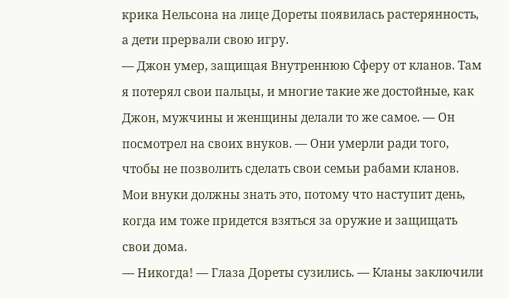крика Нельсона на лице Дореты появилась растерянность, а дети прервали свою игру.
— Джон умер, защищая Внутреннюю Сферу от кланов. Там я потерял свои пальцы, и многие такие же достойные, как Джон, мужчины и женщины делали то же самое. — Он посмотрел на своих внуков. — Они умерли ради того, чтобы не позволить сделать свои семьи рабами кланов. Мои внуки должны знать это, потому что наступит день, когда им тоже придется взяться за оружие и защищать свои дома.
— Никогда! — Глаза Дореты сузились. — Кланы заключили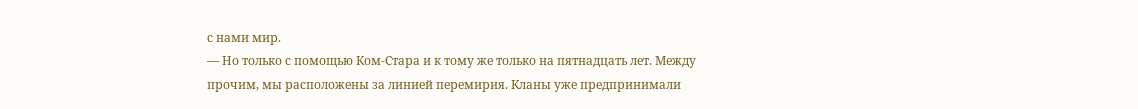с нами мир.
— Но только с помощью Ком-Стара и к тому же только на пятнадцать лет. Между прочим, мы расположены за линией перемирия. Кланы уже предпринимали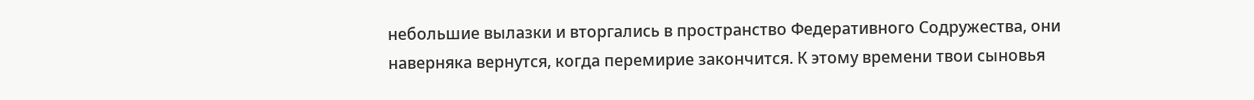небольшие вылазки и вторгались в пространство Федеративного Содружества, они наверняка вернутся, когда перемирие закончится. К этому времени твои сыновья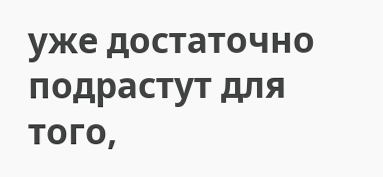уже достаточно подрастут для того,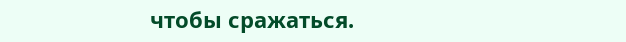чтобы сражаться.